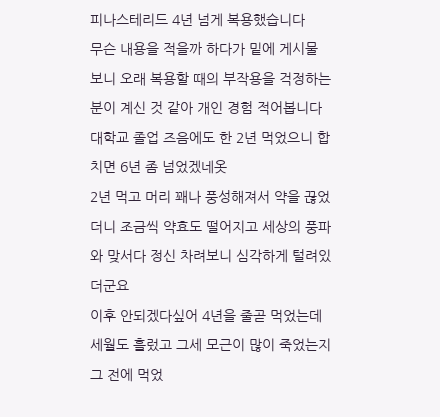피나스테리드 4년 넘게 복용했습니다
무슨 내용을 적을까 하다가 밑에 게시물 보니 오래 복용할 때의 부작용을 걱정하는 분이 계신 것 같아 개인 경험 적어봅니다
대학교 졸업 즈음에도 한 2년 먹었으니 합치면 6년 좀 넘었겠네옷
2년 먹고 머리 꽤나 풍성해져서 약을 끊었더니 조금씩 약효도 떨어지고 세상의 풍파와 맞서다 정신 차려보니 심각하게 털려있더군요
이후 안되겠다싶어 4년을 줄곧 먹었는데 세월도 흘렀고 그세 모근이 많이 죽었는지 그 전에 먹었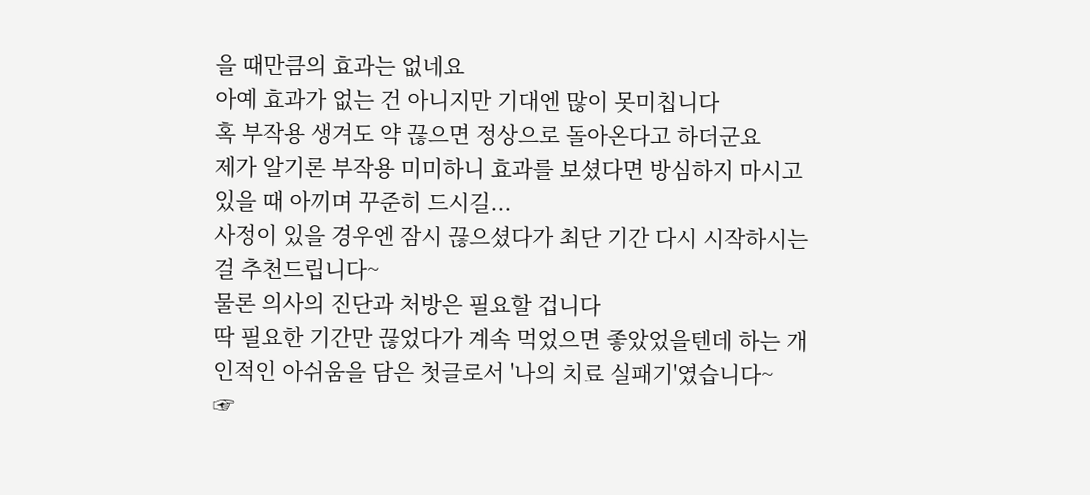을 때만큼의 효과는 없네요
아예 효과가 없는 건 아니지만 기대엔 많이 못미칩니다
혹 부작용 생겨도 약 끊으면 정상으로 돌아온다고 하더군요
제가 알기론 부작용 미미하니 효과를 보셨다면 방심하지 마시고 있을 때 아끼며 꾸준히 드시길...
사정이 있을 경우엔 잠시 끊으셨다가 최단 기간 다시 시작하시는 걸 추천드립니다~
물론 의사의 진단과 처방은 필요할 겁니다
딱 필요한 기간만 끊었다가 계속 먹었으면 좋았었을텐데 하는 개인적인 아쉬움을 담은 첫글로서 '나의 치료 실패기'였습니다~
☞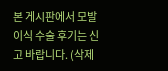본 게시판에서 모발이식 수술 후기는 신고 바랍니다. (삭제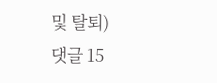및 탈퇴)
댓글 15